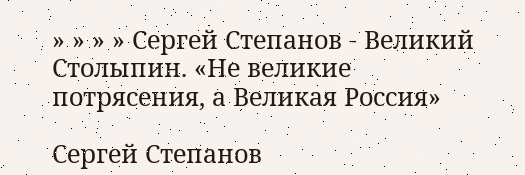» » » » Сергей Степанов - Великий Столыпин. «Не великие потрясения, а Великая Россия»

Сергей Степанов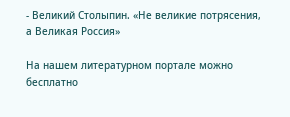- Великий Столыпин. «Не великие потрясения, а Великая Россия»

На нашем литературном портале можно бесплатно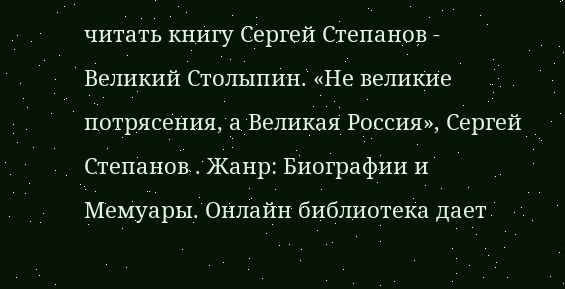читать книгу Сергей Степанов - Великий Столыпин. «Не великие потрясения, а Великая Россия», Сергей Степанов . Жанр: Биографии и Мемуары. Онлайн библиотека дает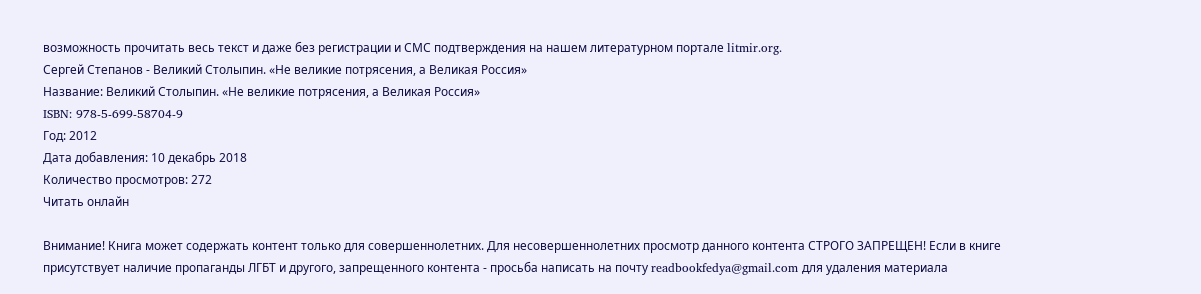возможность прочитать весь текст и даже без регистрации и СМС подтверждения на нашем литературном портале litmir.org.
Сергей Степанов - Великий Столыпин. «Не великие потрясения, а Великая Россия»
Название: Великий Столыпин. «Не великие потрясения, а Великая Россия»
ISBN: 978-5-699-58704-9
Год: 2012
Дата добавления: 10 декабрь 2018
Количество просмотров: 272
Читать онлайн

Внимание! Книга может содержать контент только для совершеннолетних. Для несовершеннолетних просмотр данного контента СТРОГО ЗАПРЕЩЕН! Если в книге присутствует наличие пропаганды ЛГБТ и другого, запрещенного контента - просьба написать на почту readbookfedya@gmail.com для удаления материала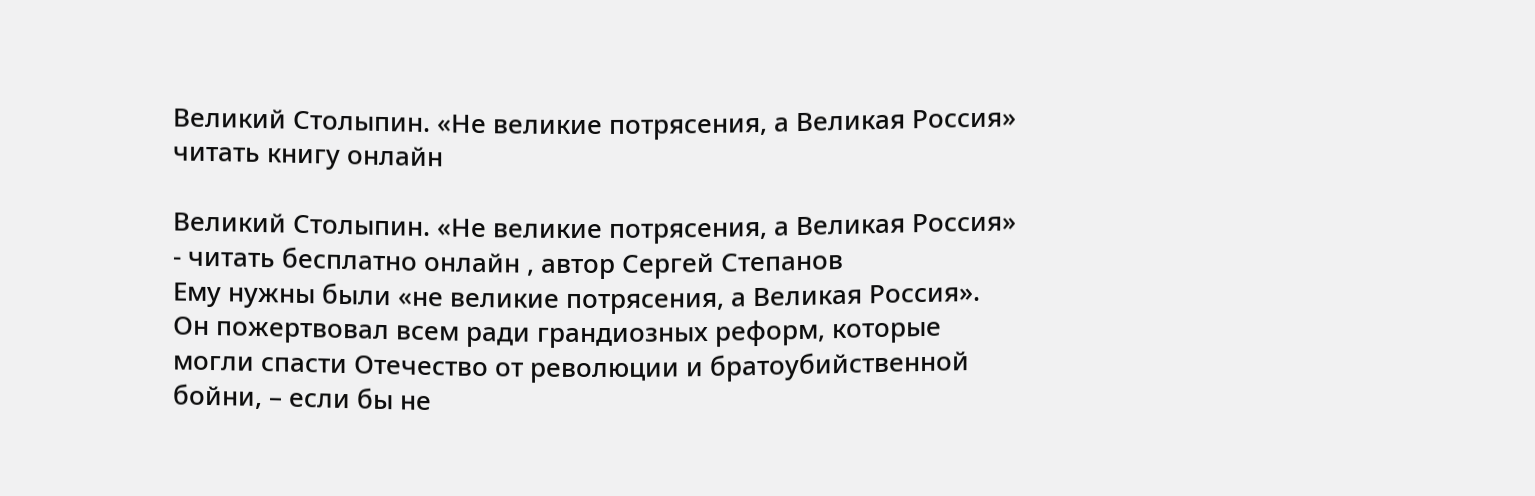Великий Столыпин. «Не великие потрясения, а Великая Россия» читать книгу онлайн

Великий Столыпин. «Не великие потрясения, а Великая Россия» - читать бесплатно онлайн , автор Сергей Степанов
Ему нужны были «не великие потрясения, а Великая Россия». Он пожертвовал всем ради грандиозных реформ, которые могли спасти Отечество от революции и братоубийственной бойни, – если бы не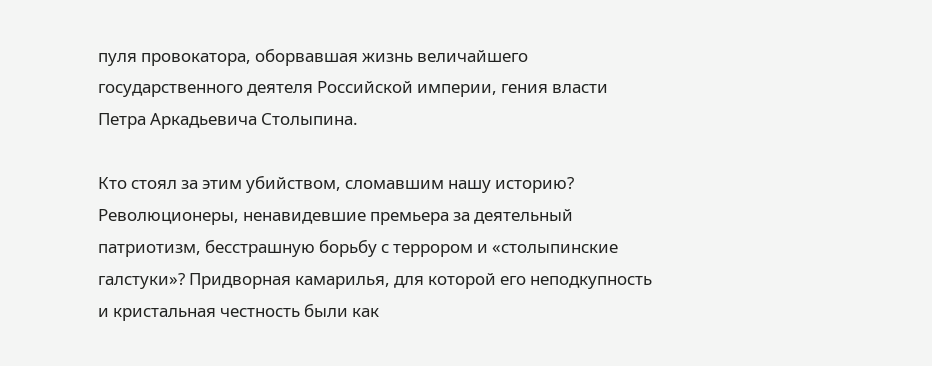пуля провокатора, оборвавшая жизнь величайшего государственного деятеля Российской империи, гения власти Петра Аркадьевича Столыпина.

Кто стоял за этим убийством, сломавшим нашу историю? Революционеры, ненавидевшие премьера за деятельный патриотизм, бесстрашную борьбу с террором и «столыпинские галстуки»? Придворная камарилья, для которой его неподкупность и кристальная честность были как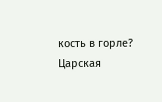кость в горле? Царская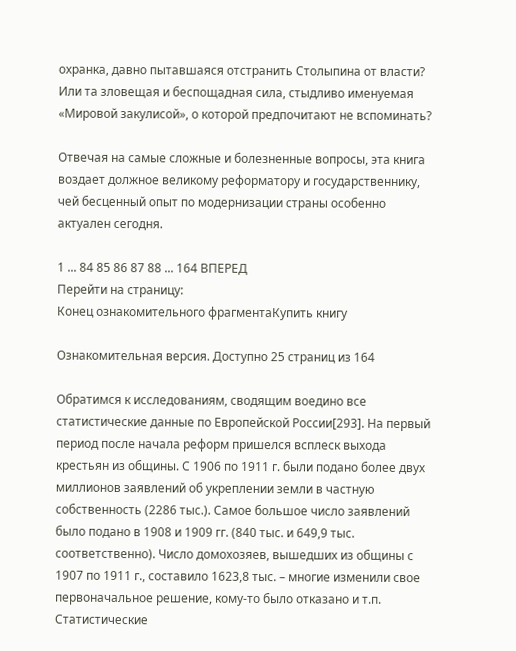охранка, давно пытавшаяся отстранить Столыпина от власти? Или та зловещая и беспощадная сила, стыдливо именуемая «Мировой закулисой», о которой предпочитают не вспоминать?

Отвечая на самые сложные и болезненные вопросы, эта книга воздает должное великому реформатору и государственнику, чей бесценный опыт по модернизации страны особенно актуален сегодня.

1 ... 84 85 86 87 88 ... 164 ВПЕРЕД
Перейти на страницу:
Конец ознакомительного фрагментаКупить книгу

Ознакомительная версия. Доступно 25 страниц из 164

Обратимся к исследованиям, сводящим воедино все статистические данные по Европейской России[293]. На первый период после начала реформ пришелся всплеск выхода крестьян из общины. С 1906 по 1911 г. были подано более двух миллионов заявлений об укреплении земли в частную собственность (2286 тыс.). Самое большое число заявлений было подано в 1908 и 1909 гг. (840 тыс. и 649,9 тыс. соответственно). Число домохозяев, вышедших из общины с 1907 по 1911 г., составило 1623,8 тыс. – многие изменили свое первоначальное решение, кому-то было отказано и т.п. Статистические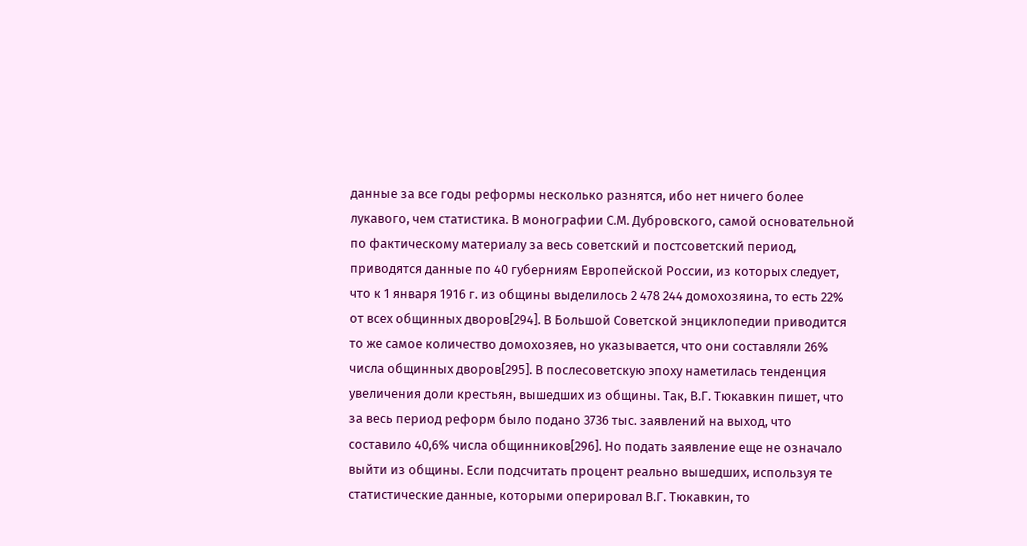данные за все годы реформы несколько разнятся, ибо нет ничего более лукавого, чем статистика. В монографии С.М. Дубровского, самой основательной по фактическому материалу за весь советский и постсоветский период, приводятся данные по 40 губерниям Европейской России, из которых следует, что к 1 января 1916 г. из общины выделилось 2 478 244 домохозяина, то есть 22% от всех общинных дворов[294]. В Большой Советской энциклопедии приводится то же самое количество домохозяев, но указывается, что они составляли 26% числа общинных дворов[295]. В послесоветскую эпоху наметилась тенденция увеличения доли крестьян, вышедших из общины. Так, В.Г. Тюкавкин пишет, что за весь период реформ было подано 3736 тыс. заявлений на выход, что составило 40,6% числа общинников[296]. Но подать заявление еще не означало выйти из общины. Если подсчитать процент реально вышедших, используя те статистические данные, которыми оперировал В.Г. Тюкавкин, то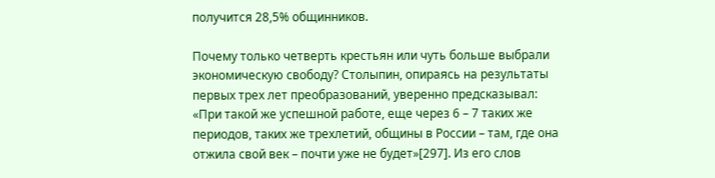получится 28,5% общинников.

Почему только четверть крестьян или чуть больше выбрали экономическую свободу? Столыпин, опираясь на результаты первых трех лет преобразований, уверенно предсказывал: «При такой же успешной работе, еще через 6 – 7 таких же периодов, таких же трехлетий, общины в России – там, где она отжила свой век – почти уже не будет»[297]. Из его слов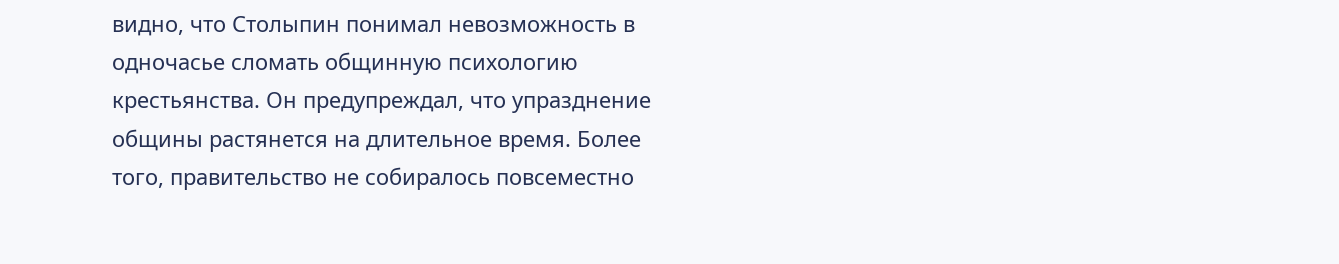видно, что Столыпин понимал невозможность в одночасье сломать общинную психологию крестьянства. Он предупреждал, что упразднение общины растянется на длительное время. Более того, правительство не собиралось повсеместно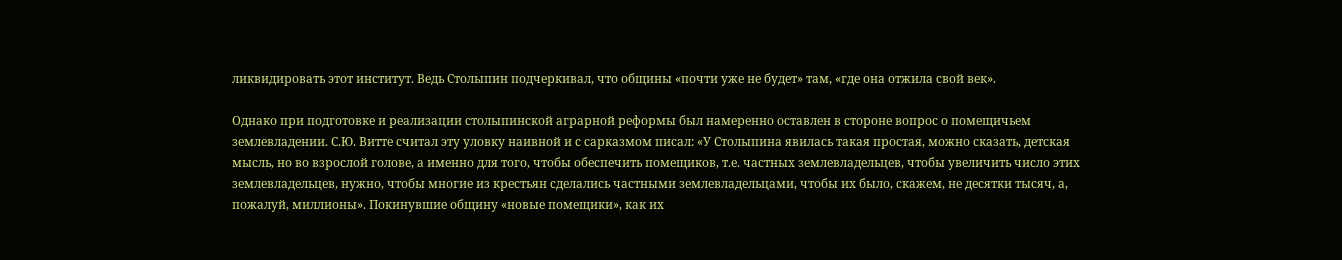ликвидировать этот институт. Ведь Столыпин подчеркивал, что общины «почти уже не будет» там, «где она отжила свой век».

Однако при подготовке и реализации столыпинской аграрной реформы был намеренно оставлен в стороне вопрос о помещичьем землевладении. С.Ю. Витте считал эту уловку наивной и с сарказмом писал: «У Столыпина явилась такая простая, можно сказать, детская мысль, но во взрослой голове, а именно для того, чтобы обеспечить помещиков, т.е. частных землевладельцев, чтобы увеличить число этих землевладельцев, нужно, чтобы многие из крестьян сделались частными землевладельцами, чтобы их было, скажем, не десятки тысяч, а, пожалуй, миллионы». Покинувшие общину «новые помещики», как их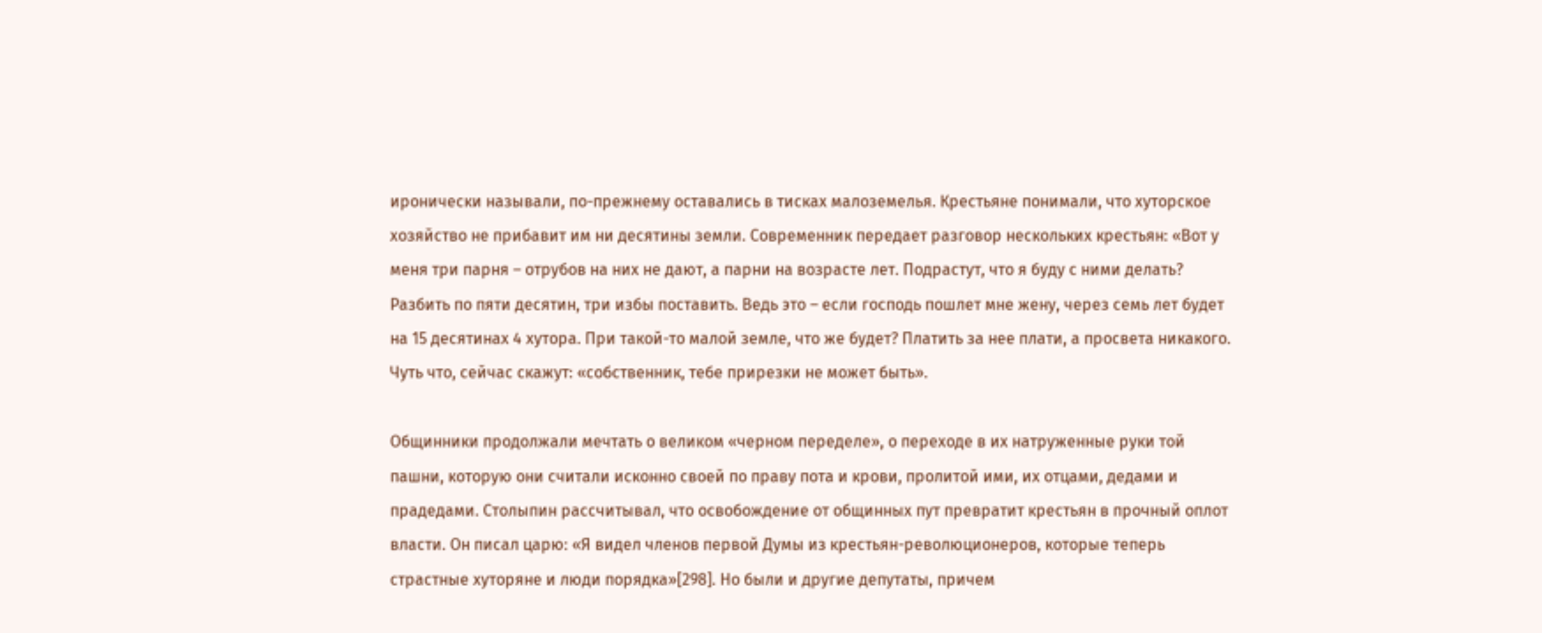иронически называли, по-прежнему оставались в тисках малоземелья. Крестьяне понимали, что хуторское хозяйство не прибавит им ни десятины земли. Современник передает разговор нескольких крестьян: «Вот у меня три парня – отрубов на них не дают, а парни на возрасте лет. Подрастут, что я буду с ними делать? Разбить по пяти десятин, три избы поставить. Ведь это – если господь пошлет мне жену, через семь лет будет на 15 десятинах 4 хутора. При такой-то малой земле, что же будет? Платить за нее плати, а просвета никакого. Чуть что, сейчас скажут: «собственник, тебе прирезки не может быть».

Общинники продолжали мечтать о великом «черном переделе», о переходе в их натруженные руки той пашни, которую они считали исконно своей по праву пота и крови, пролитой ими, их отцами, дедами и прадедами. Столыпин рассчитывал, что освобождение от общинных пут превратит крестьян в прочный оплот власти. Он писал царю: «Я видел членов первой Думы из крестьян-революционеров, которые теперь страстные хуторяне и люди порядка»[298]. Но были и другие депутаты, причем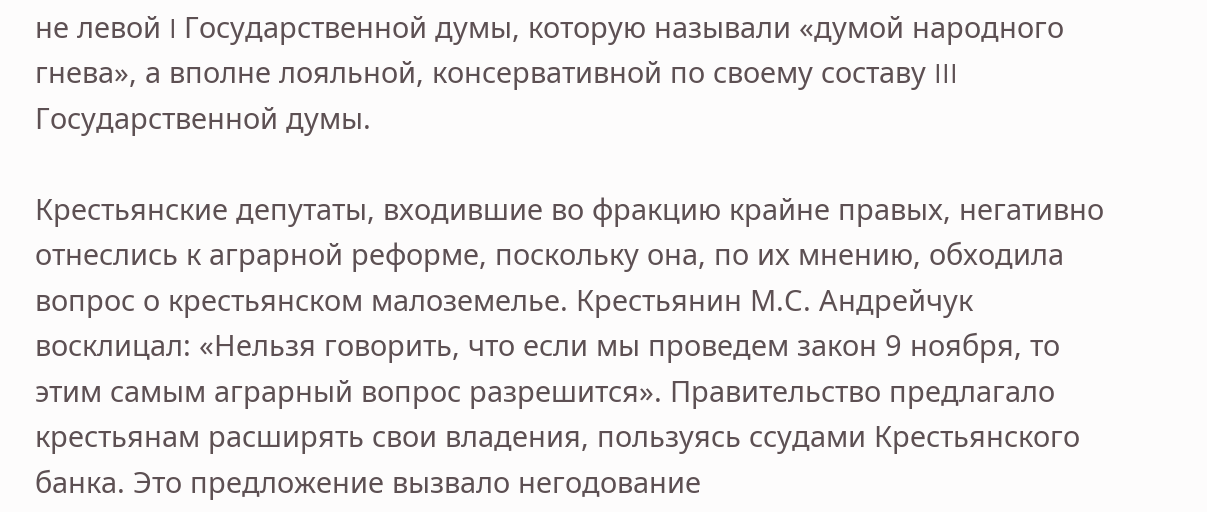не левой I Государственной думы, которую называли «думой народного гнева», а вполне лояльной, консервативной по своему составу III Государственной думы.

Крестьянские депутаты, входившие во фракцию крайне правых, негативно отнеслись к аграрной реформе, поскольку она, по их мнению, обходила вопрос о крестьянском малоземелье. Крестьянин М.С. Андрейчук восклицал: «Нельзя говорить, что если мы проведем закон 9 ноября, то этим самым аграрный вопрос разрешится». Правительство предлагало крестьянам расширять свои владения, пользуясь ссудами Крестьянского банка. Это предложение вызвало негодование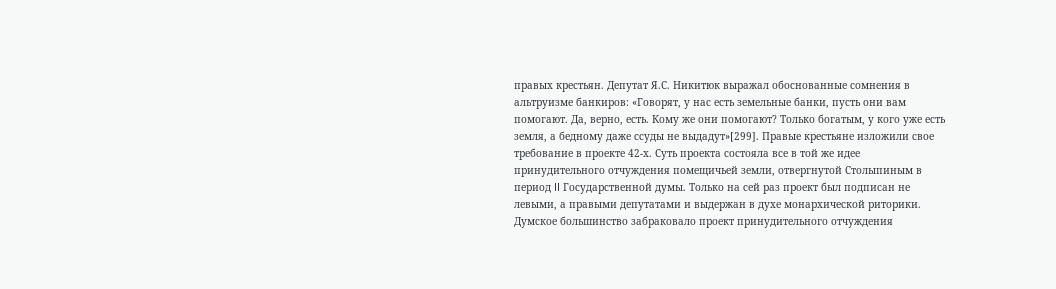правых крестьян. Депутат Я.С. Никитюк выражал обоснованные сомнения в альтруизме банкиров: «Говорят, у нас есть земельные банки, пусть они вам помогают. Да, верно, есть. Кому же они помогают? Только богатым, у кого уже есть земля, а бедному даже ссуды не выдадут»[299]. Правые крестьяне изложили свое требование в проекте 42-х. Суть проекта состояла все в той же идее принудительного отчуждения помещичьей земли, отвергнутой Столыпиным в период II Государственной думы. Только на сей раз проект был подписан не левыми, а правыми депутатами и выдержан в духе монархической риторики. Думское большинство забраковало проект принудительного отчуждения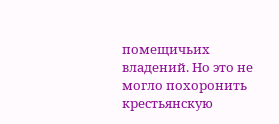помещичьих владений. Но это не могло похоронить крестьянскую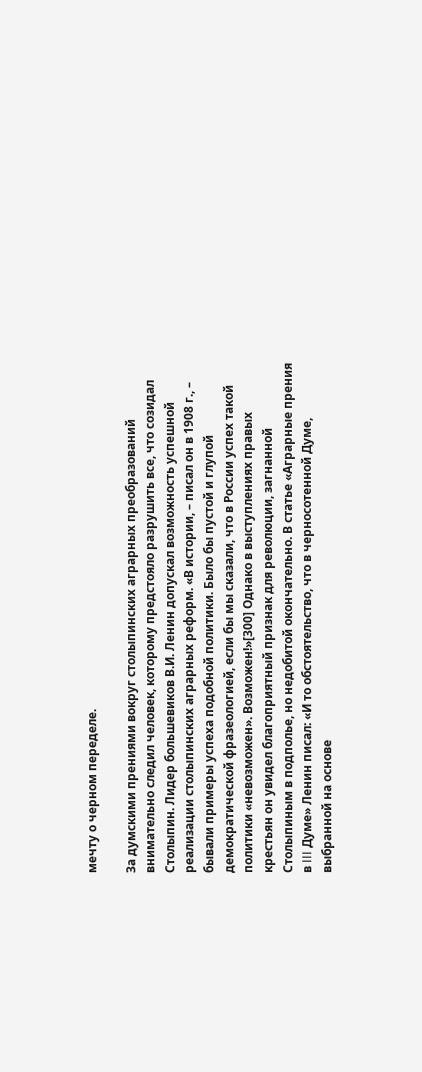мечту о черном переделе.

За думскими прениями вокруг столыпинских аграрных преобразований внимательно следил человек, которому предстояло разрушить все, что созидал Столыпин. Лидер большевиков В.И. Ленин допускал возможность успешной реализации столыпинских аграрных реформ. «В истории, – писал он в 1908 г., – бывали примеры успеха подобной политики. Было бы пустой и глупой демократической фразеологией, если бы мы сказали, что в России успех такой политики «невозможен». Возможен!»[300] Однако в выступлениях правых крестьян он увидел благоприятный признак для революции, загнанной Столыпиным в подполье, но недобитой окончательно. В статье «Аграрные прения в III Думе» Ленин писал: «И то обстоятельство, что в черносотенной Думе, выбранной на основе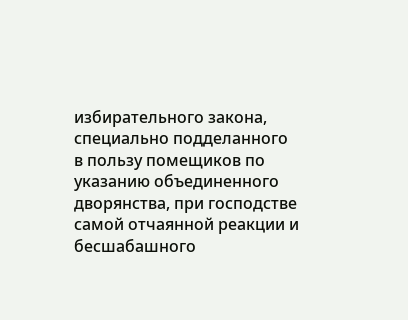избирательного закона, специально подделанного в пользу помещиков по указанию объединенного дворянства, при господстве самой отчаянной реакции и бесшабашного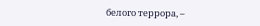белого террора, –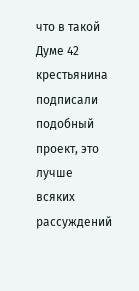что в такой Думе 42 крестьянина подписали подобный проект, это лучше всяких рассуждений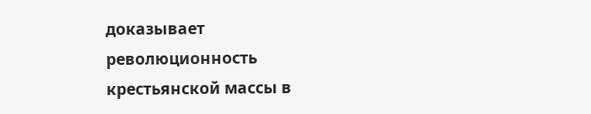доказывает революционность крестьянской массы в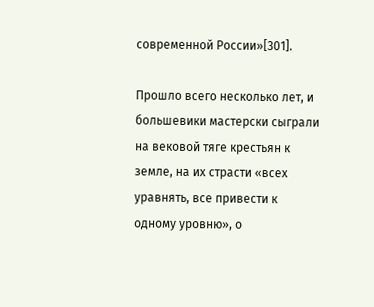современной России»[301].

Прошло всего несколько лет, и большевики мастерски сыграли на вековой тяге крестьян к земле, на их страсти «всех уравнять, все привести к одному уровню», о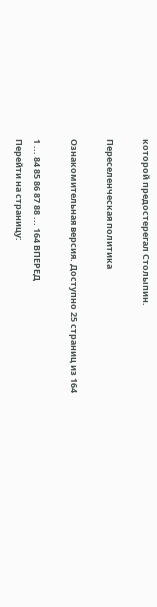которой предостерегал Столыпин.

Переселенческая политика

Ознакомительная версия. Доступно 25 страниц из 164

1 ... 84 85 86 87 88 ... 164 ВПЕРЕД
Перейти на страницу: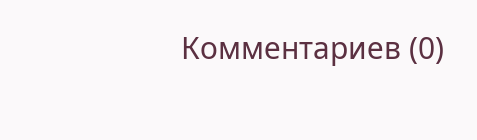Комментариев (0)